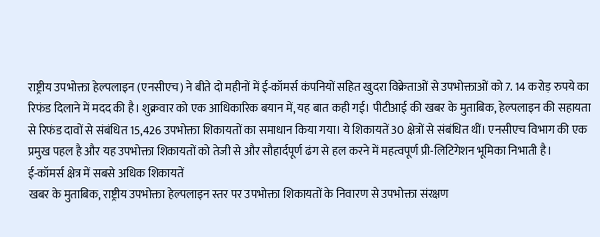राष्ट्रीय उपभोक्ता हेल्पलाइन (एनसीएच) ने बीते दो महीनों में ई-कॉमर्स कंपनियों सहित खुदरा विक्रेताओं से उपभोक्ताओं को 7. 14 करोड़ रुपये का रिफंड दिलाने में मदद की है। शुक्रवार को एक आधिकारिक बयान में, यह बात कही गई। पीटीआई की खबर के मुताबिक, हेल्पलाइन की सहायता से रिफंड दावों से संबंधित 15,426 उपभोक्ता शिकायतों का समाधान किया गया। ये शिकायतें 30 क्षेत्रों से संबंधित थीं। एनसीएच विभाग की एक प्रमुख पहल है और यह उपभोक्ता शिकायतों को तेजी से और सौहार्दपूर्ण ढंग से हल करने में महत्वपूर्ण प्री-लिटिगेशन भूमिका निभाती है।
ई-कॉमर्स क्षेत्र में सबसे अधिक शिकायतें
खबर के मुताबिक, राष्ट्रीय उपभोक्ता हेल्पलाइन स्तर पर उपभोक्ता शिकायतों के निवारण से उपभोक्ता संरक्षण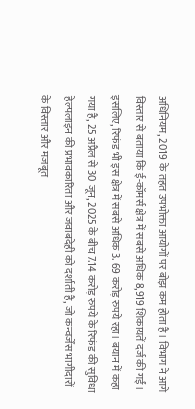अधिनियम, 2019 के तहत उपभोक्ता आयोगों पर बोझ कम होता है। विभाग ने आगे विस्तार से बताया कि ई-कॉमर्स क्षेत्र में सबसे अधिक 8,919 शिकायतें दर्ज की गईं। इसलिए, रिफंड भी इस क्षेत्र में सबसे अधिक 3. 69 करोड़ रुपये रहा। बयान में कहा गया है, 25 अप्रैल से 30 जून, 2025 के बीच 7.14 करोड़ रुपये के रिफंड की सुविधा हेल्पलाइन की प्रभावकारिता और जवाबदेही को दर्शाती है, जो कन्वर्जेंस भागीदारों के विस्तार और मजबूत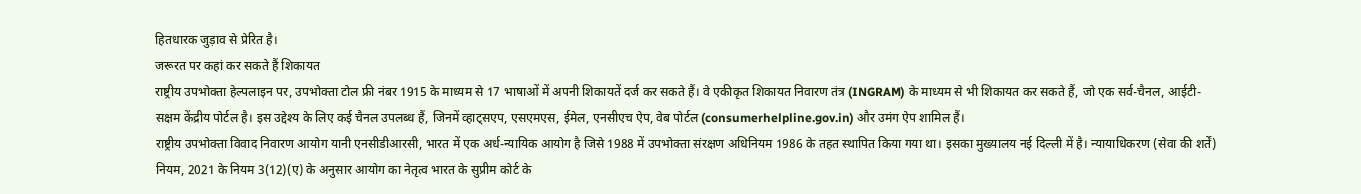हितधारक जुड़ाव से प्रेरित है।
जरूरत पर कहां कर सकते हैं शिकायत
राष्ट्रीय उपभोक्ता हेल्पलाइन पर, उपभोक्ता टोल फ्री नंबर 1915 के माध्यम से 17 भाषाओं में अपनी शिकायतें दर्ज कर सकते हैं। वे एकीकृत शिकायत निवारण तंत्र (INGRAM) के माध्यम से भी शिकायत कर सकते हैं, जो एक सर्व-चैनल, आईटी-सक्षम केंद्रीय पोर्टल है। इस उद्देश्य के लिए कई चैनल उपलब्ध हैं, जिनमें व्हाट्सएप, एसएमएस, ईमेल, एनसीएच ऐप, वेब पोर्टल (consumerhelpline.gov.in) और उमंग ऐप शामिल हैं।
राष्ट्रीय उपभोक्ता विवाद निवारण आयोग यानी एनसीडीआरसी, भारत में एक अर्ध-न्यायिक आयोग है जिसे 1988 में उपभोक्ता संरक्षण अधिनियम 1986 के तहत स्थापित किया गया था। इसका मुख्यालय नई दिल्ली में है। न्यायाधिकरण (सेवा की शर्तें) नियम, 2021 के नियम 3(12)(ए) के अनुसार आयोग का नेतृत्व भारत के सुप्रीम कोर्ट के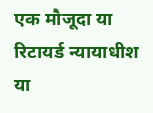एक मौजूदा या रिटायर्ड न्यायाधीश या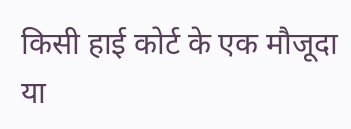किसी हाई कोर्ट के एक मौजूदा या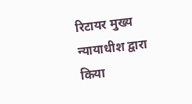रिटायर मुख्य न्यायाधीश द्वारा किया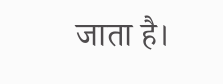जाता है।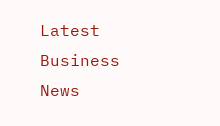Latest Business News